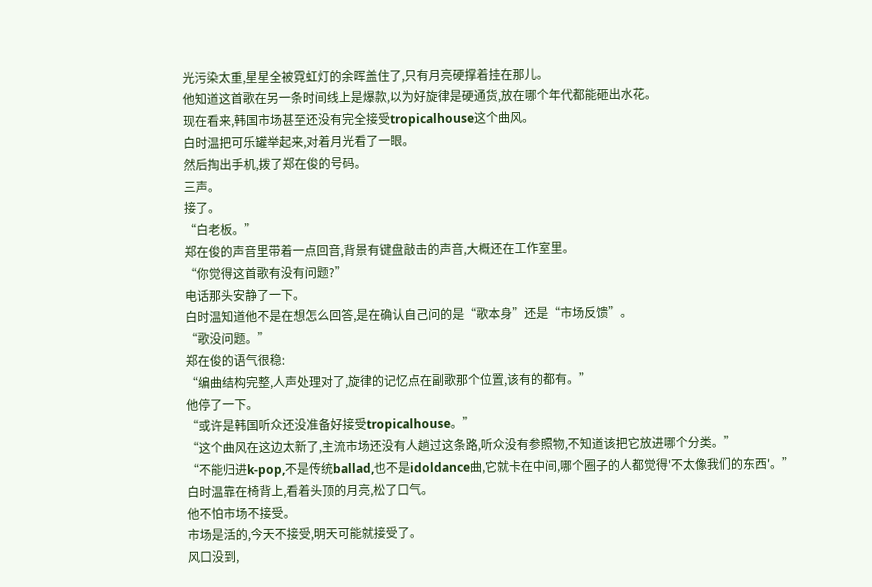光污染太重,星星全被霓虹灯的余晖盖住了,只有月亮硬撑着挂在那儿。
他知道这首歌在另一条时间线上是爆款,以为好旋律是硬通货,放在哪个年代都能砸出水花。
现在看来,韩国市场甚至还没有完全接受tropicalhouse这个曲风。
白时温把可乐罐举起来,对着月光看了一眼。
然后掏出手机,拨了郑在俊的号码。
三声。
接了。
“白老板。”
郑在俊的声音里带着一点回音,背景有键盘敲击的声音,大概还在工作室里。
“你觉得这首歌有没有问题?”
电话那头安静了一下。
白时温知道他不是在想怎么回答,是在确认自己问的是“歌本身”还是“市场反馈”。
“歌没问题。”
郑在俊的语气很稳:
“编曲结构完整,人声处理对了,旋律的记忆点在副歌那个位置,该有的都有。”
他停了一下。
“或许是韩国听众还没准备好接受tropicalhouse。”
“这个曲风在这边太新了,主流市场还没有人趟过这条路,听众没有参照物,不知道该把它放进哪个分类。”
“不能归进k-pop,不是传统ballad,也不是idoldance曲,它就卡在中间,哪个圈子的人都觉得'不太像我们的东西'。”
白时温靠在椅背上,看着头顶的月亮,松了口气。
他不怕市场不接受。
市场是活的,今天不接受,明天可能就接受了。
风口没到,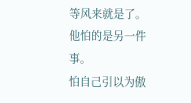等风来就是了。
他怕的是另一件事。
怕自己引以为傲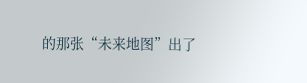的那张“未来地图”出了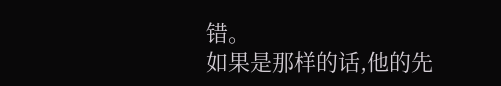错。
如果是那样的话,他的先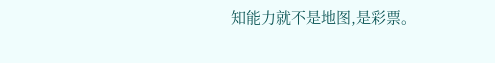知能力就不是地图,是彩票。